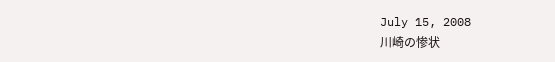July 15, 2008
川崎の惨状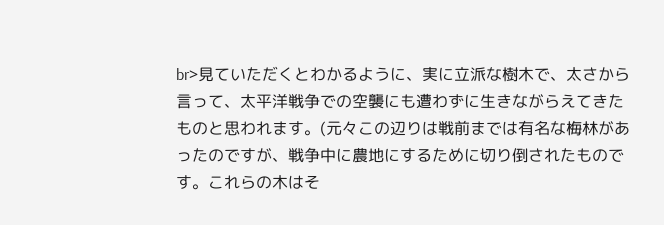br>見ていただくとわかるように、実に立派な樹木で、太さから言って、太平洋戦争での空襲にも遭わずに生きながらえてきたものと思われます。(元々この辺りは戦前までは有名な梅林があったのですが、戦争中に農地にするために切り倒されたものです。これらの木はそ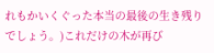れもかいくぐった本当の最後の生き残りでしょう。)これだけの木が再び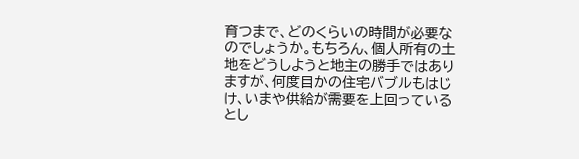育つまで、どのくらいの時間が必要なのでしょうか。もちろん、個人所有の土地をどうしようと地主の勝手ではありますが、何度目かの住宅バブルもはじけ、いまや供給が需要を上回っているとし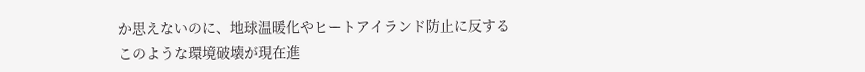か思えないのに、地球温暖化やヒートアイランド防止に反するこのような環境破壊が現在進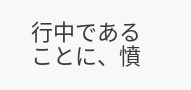行中であることに、憤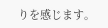りを感じます。